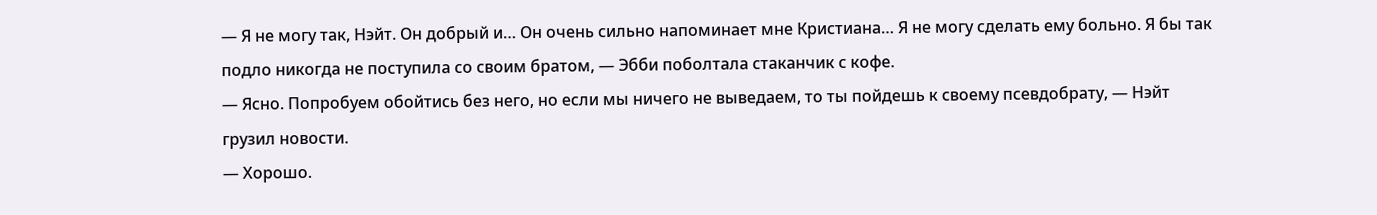— Я не могу так, Нэйт. Он добрый и… Он очень сильно напоминает мне Кристиана… Я не могу сделать ему больно. Я бы так подло никогда не поступила со своим братом, — Эбби поболтала стаканчик с кофе.
— Ясно. Попробуем обойтись без него, но если мы ничего не выведаем, то ты пойдешь к своему псевдобрату, — Нэйт грузил новости.
— Хорошо.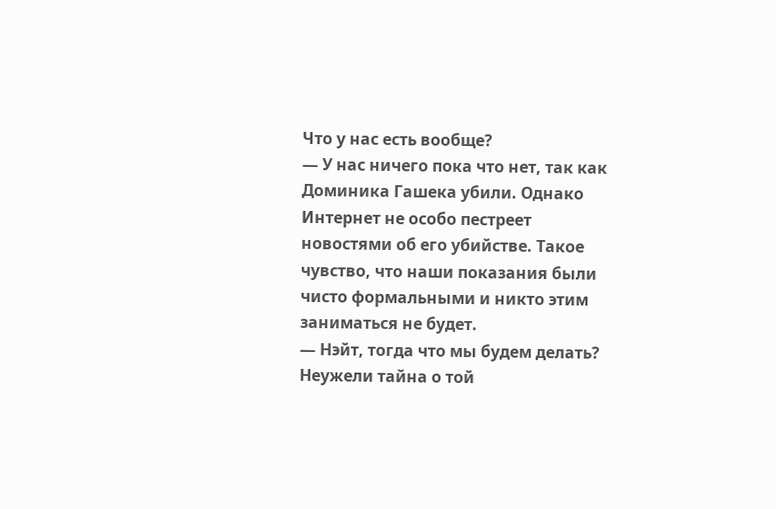Что у нас есть вообще?
— У нас ничего пока что нет, так как Доминика Гашека убили. Однако Интернет не особо пестреет новостями об его убийстве. Такое чувство, что наши показания были чисто формальными и никто этим заниматься не будет.
— Нэйт, тогда что мы будем делать? Неужели тайна о той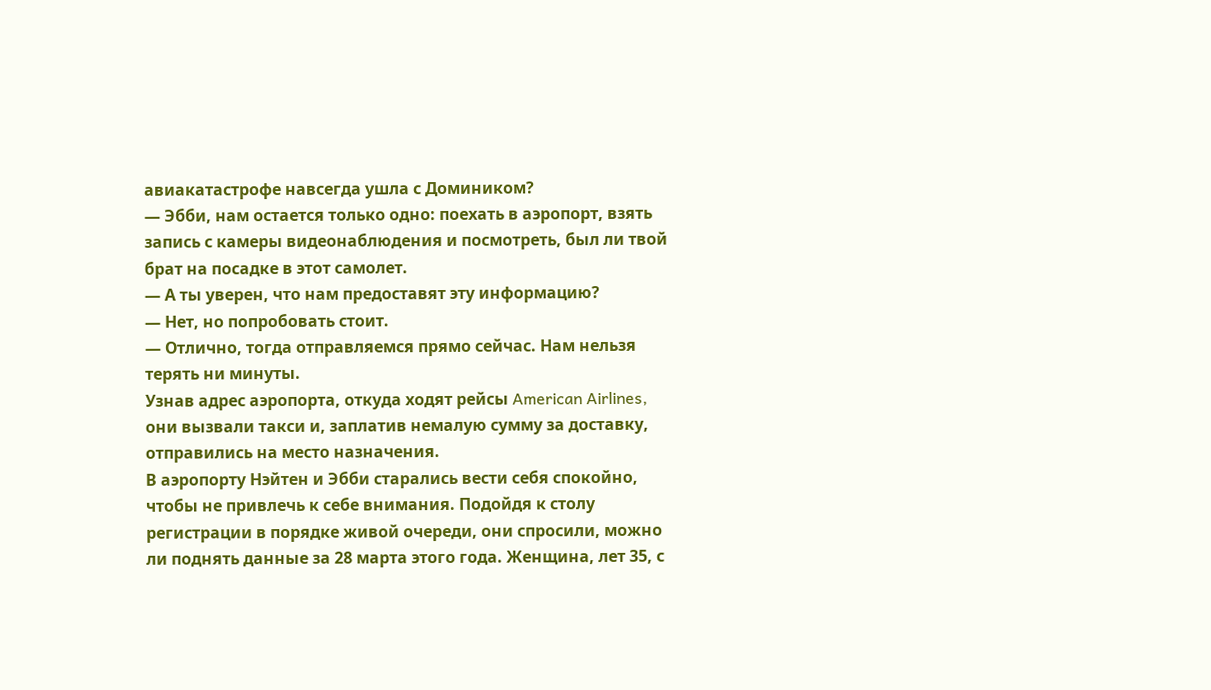авиакатастрофе навсегда ушла с Домиником?
— Эбби, нам остается только одно: поехать в аэропорт, взять запись с камеры видеонаблюдения и посмотреть, был ли твой брат на посадке в этот самолет.
— А ты уверен, что нам предоставят эту информацию?
— Нет, но попробовать стоит.
— Отлично, тогда отправляемся прямо сейчас. Нам нельзя терять ни минуты.
Узнав адрес аэропорта, откуда ходят рейсы American Airlines, они вызвали такси и, заплатив немалую сумму за доставку, отправились на место назначения.
В аэропорту Нэйтен и Эбби старались вести себя спокойно, чтобы не привлечь к себе внимания. Подойдя к столу регистрации в порядке живой очереди, они спросили, можно ли поднять данные за 28 марта этого года. Женщина, лет 35, с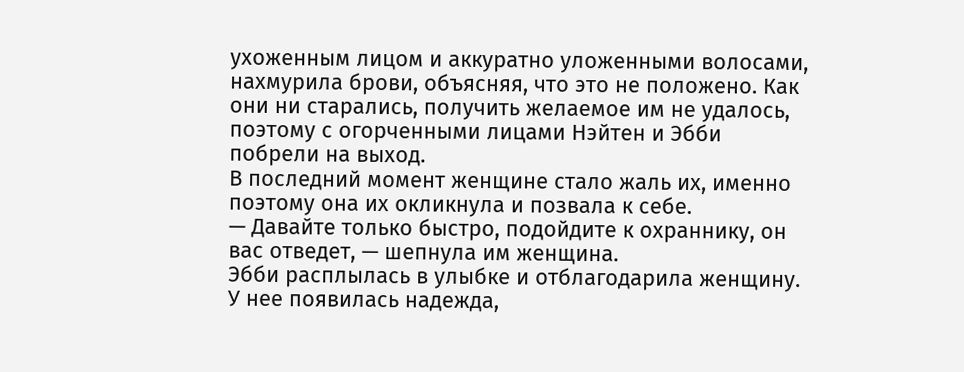ухоженным лицом и аккуратно уложенными волосами, нахмурила брови, объясняя, что это не положено. Как они ни старались, получить желаемое им не удалось, поэтому с огорченными лицами Нэйтен и Эбби побрели на выход.
В последний момент женщине стало жаль их, именно поэтому она их окликнула и позвала к себе.
— Давайте только быстро, подойдите к охраннику, он вас отведет, — шепнула им женщина.
Эбби расплылась в улыбке и отблагодарила женщину. У нее появилась надежда,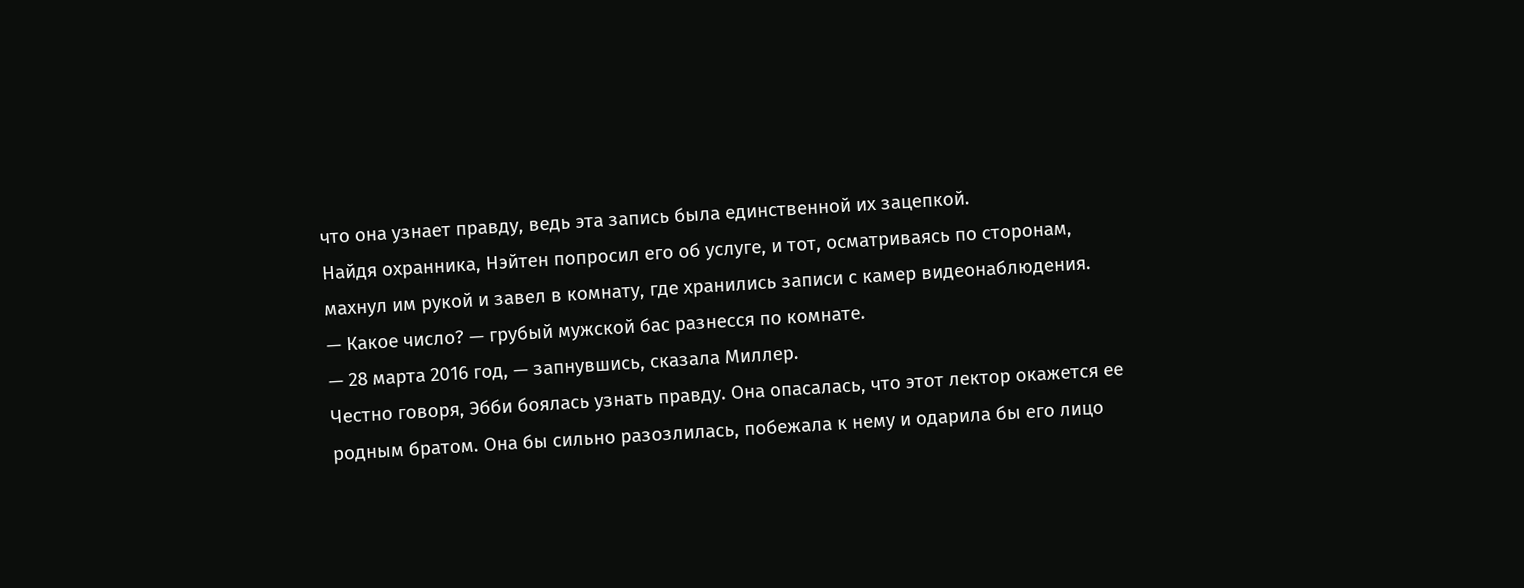что она узнает правду, ведь эта запись была единственной их зацепкой.
Найдя охранника, Нэйтен попросил его об услуге, и тот, осматриваясь по сторонам, махнул им рукой и завел в комнату, где хранились записи с камер видеонаблюдения.
— Какое число? — грубый мужской бас разнесся по комнате.
— 28 марта 2016 год, — запнувшись, сказала Миллер.
Честно говоря, Эбби боялась узнать правду. Она опасалась, что этот лектор окажется ее родным братом. Она бы сильно разозлилась, побежала к нему и одарила бы его лицо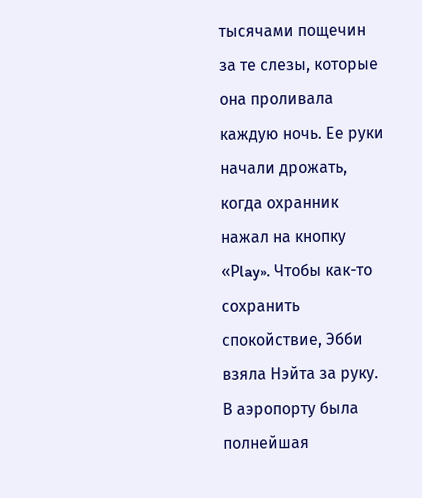тысячами пощечин за те слезы, которые она проливала каждую ночь. Ее руки начали дрожать, когда охранник нажал на кнопку «Рlay». Чтобы как-то сохранить спокойствие, Эбби взяла Нэйта за руку.
В аэропорту была полнейшая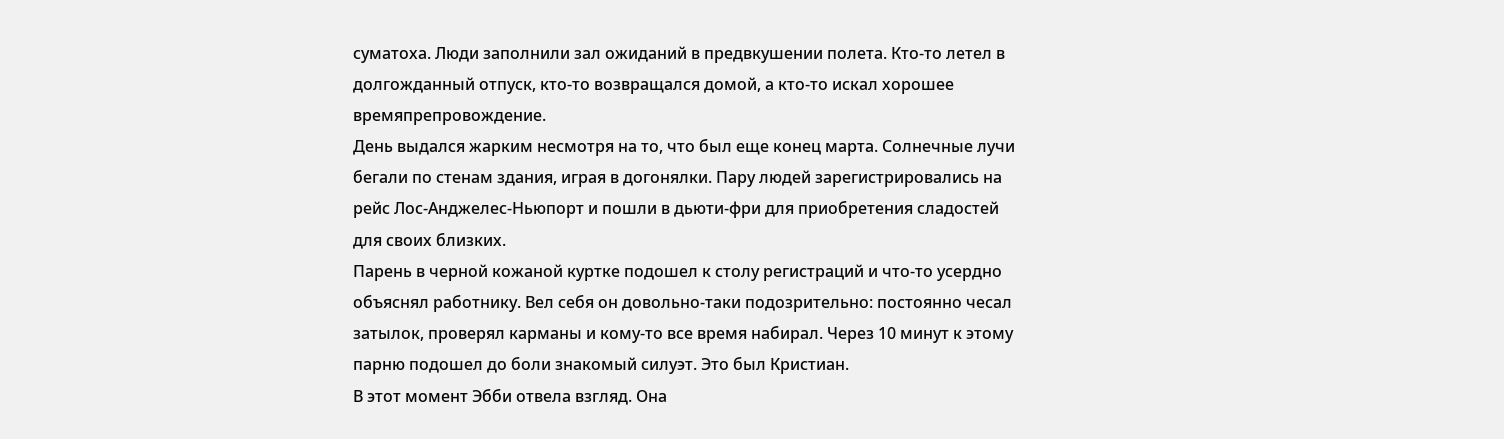суматоха. Люди заполнили зал ожиданий в предвкушении полета. Кто-то летел в долгожданный отпуск, кто-то возвращался домой, а кто-то искал хорошее времяпрепровождение.
День выдался жарким несмотря на то, что был еще конец марта. Солнечные лучи бегали по стенам здания, играя в догонялки. Пару людей зарегистрировались на рейс Лос-Анджелес-Ньюпорт и пошли в дьюти-фри для приобретения сладостей для своих близких.
Парень в черной кожаной куртке подошел к столу регистраций и что-то усердно объяснял работнику. Вел себя он довольно-таки подозрительно: постоянно чесал затылок, проверял карманы и кому-то все время набирал. Через 10 минут к этому парню подошел до боли знакомый силуэт. Это был Кристиан.
В этот момент Эбби отвела взгляд. Она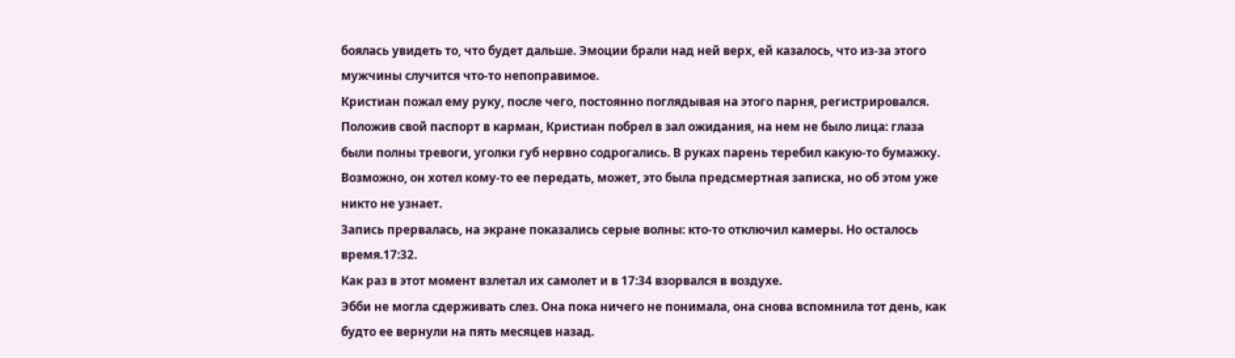боялась увидеть то, что будет дальше. Эмоции брали над ней верх, ей казалось, что из-за этого мужчины случится что-то непоправимое.
Кристиан пожал ему руку, после чего, постоянно поглядывая на этого парня, регистрировался. Положив свой паспорт в карман, Кристиан побрел в зал ожидания, на нем не было лица: глаза были полны тревоги, уголки губ нервно содрогались. В руках парень теребил какую-то бумажку.
Возможно, он хотел кому-то ее передать, может, это была предсмертная записка, но об этом уже никто не узнает.
Запись прервалась, на экране показались серые волны: кто-то отключил камеры. Но осталось время.17:32.
Как раз в этот момент взлетал их самолет и в 17:34 взорвался в воздухе.
Эбби не могла сдерживать слез. Она пока ничего не понимала, она снова вспомнила тот день, как будто ее вернули на пять месяцев назад.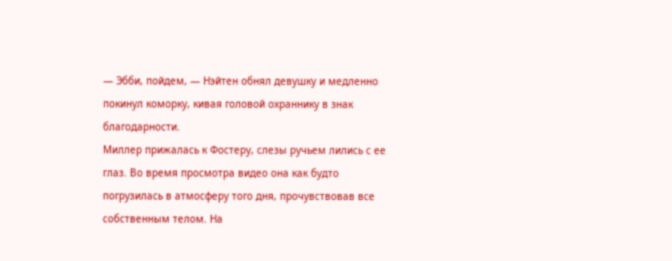— Эбби, пойдем, — Нэйтен обнял девушку и медленно покинул коморку, кивая головой охраннику в знак благодарности.
Миллер прижалась к Фостеру, слезы ручьем лились с ее глаз. Во время просмотра видео она как будто погрузилась в атмосферу того дня, прочувствовав все собственным телом. На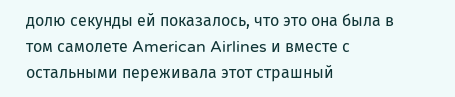долю секунды ей показалось, что это она была в том самолете American Airlines и вместе с остальными переживала этот страшный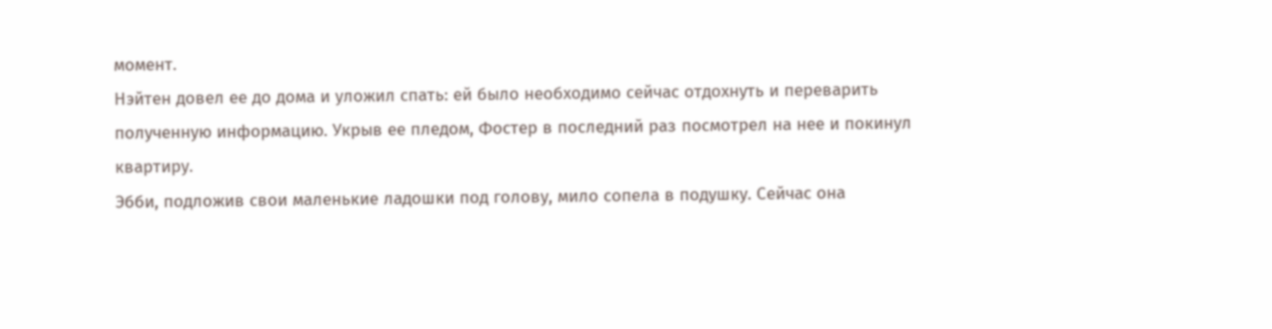момент.
Нэйтен довел ее до дома и уложил спать: ей было необходимо сейчас отдохнуть и переварить полученную информацию. Укрыв ее пледом, Фостер в последний раз посмотрел на нее и покинул квартиру.
Эбби, подложив свои маленькие ладошки под голову, мило сопела в подушку. Сейчас она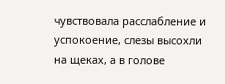чувствовала расслабление и успокоение, слезы высохли на щеках, а в голове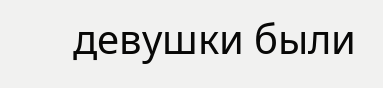девушки были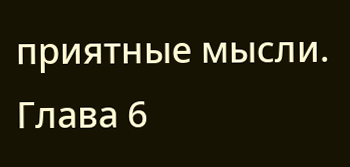приятные мысли.
Глава 6